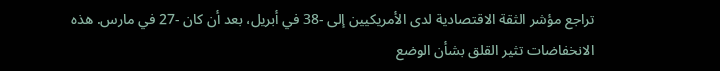تراجع مؤشر الثقة الاقتصادية لدى الأمريكيين إلى -38 في أبريل، بعد أن كان -27 في مارس. هذه الانخفاضات تثير القلق بشأن الوضع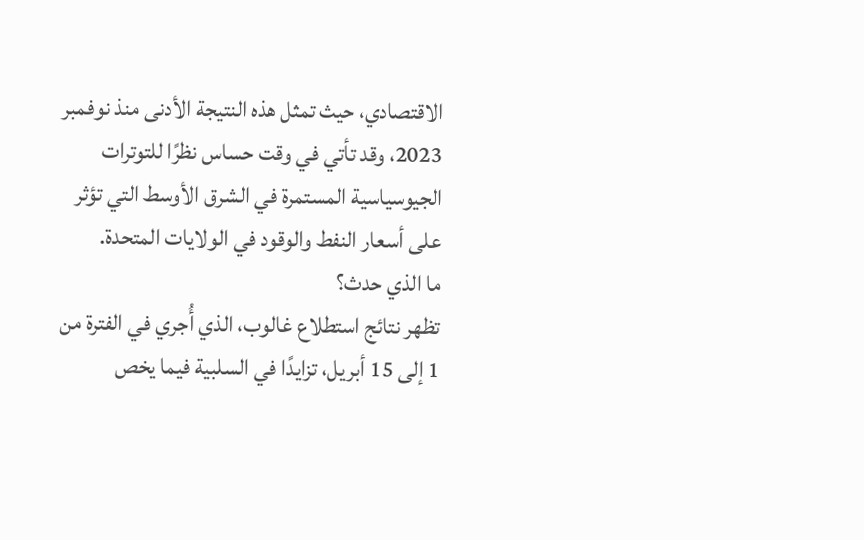الاقتصادي، حيث تمثل هذه النتيجة الأدنى منذ نوفمبر 2023، وقد تأتي في وقت حساس نظرًا للتوترات الجيوسياسية المستمرة في الشرق الأوسط التي تؤثر على أسعار النفط والوقود في الولايات المتحدة.
ما الذي حدث؟
تظهر نتائج استطلاع غالوب، الذي أُجري في الفترة من 1 إلى 15 أبريل، تزايدًا في السلبية فيما يخص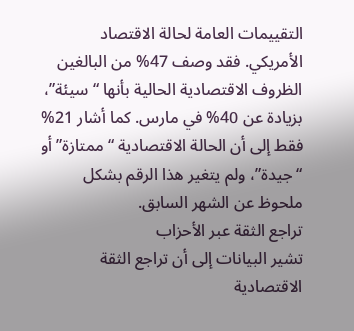التقييمات العامة لحالة الاقتصاد الأمريكي. فقد وصف 47% من البالغين الظروف الاقتصادية الحالية بأنها “سيئة”، بزيادة عن 40% في مارس. كما أشار 21% فقط إلى أن الحالة الاقتصادية “ممتازة” أو “جيدة”، ولم يتغير هذا الرقم بشكل ملحوظ عن الشهر السابق.
تراجع الثقة عبر الأحزاب
تشير البيانات إلى أن تراجع الثقة الاقتصادية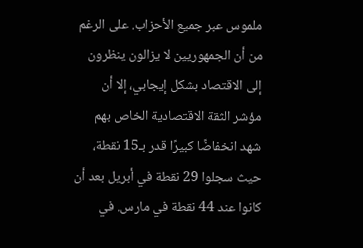ملموس عبر جميع الأحزاب. على الرغم من أن الجمهوريين لا يزالون ينظرون إلى الاقتصاد بشكل إيجابي، إلا أن مؤشر الثقة الاقتصادية الخاص بهم شهد انخفاضًا كبيرًا قدر بـ15 نقطة، حيث سجلوا 29 نقطة في أبريل بعد أن كانوا عند 44 نقطة في مارس. في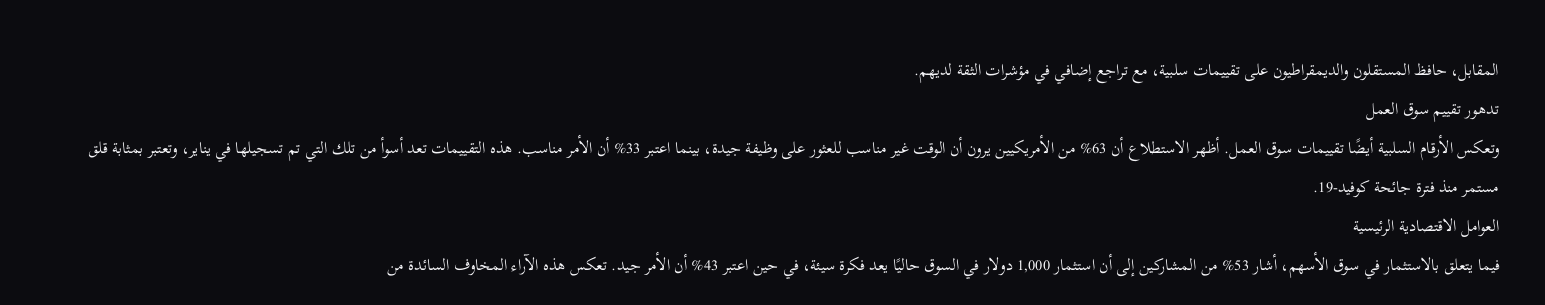المقابل، حافظ المستقلون والديمقراطيون على تقييمات سلبية، مع تراجع إضافي في مؤشرات الثقة لديهم.
تدهور تقييم سوق العمل
وتعكس الأرقام السلبية أيضًا تقييمات سوق العمل. أظهر الاستطلاع أن 63% من الأمريكيين يرون أن الوقت غير مناسب للعثور على وظيفة جيدة، بينما اعتبر 33% أن الأمر مناسب. هذه التقييمات تعد أسوأ من تلك التي تم تسجيلها في يناير، وتعتبر بمثابة قلق مستمر منذ فترة جائحة كوفيد-19.
العوامل الاقتصادية الرئيسية
فيما يتعلق بالاستثمار في سوق الأسهم، أشار 53% من المشاركين إلى أن استثمار 1,000 دولار في السوق حاليًا يعد فكرة سيئة، في حين اعتبر 43% أن الأمر جيد. تعكس هذه الآراء المخاوف السائدة من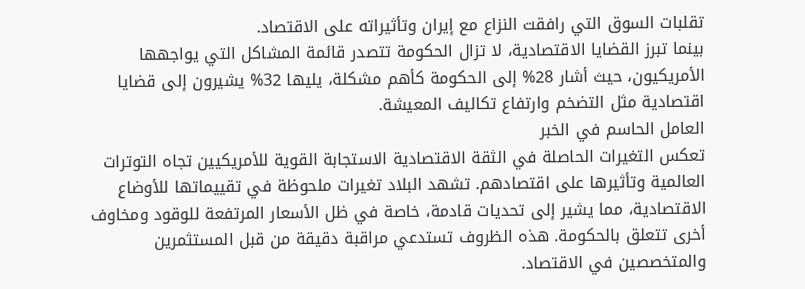تقلبات السوق التي رافقت النزاع مع إيران وتأثيراته على الاقتصاد.
بينما تبرز القضايا الاقتصادية، لا تزال الحكومة تتصدر قائمة المشاكل التي يواجهها الأمريكيون، حيث أشار 28% إلى الحكومة كأهم مشكلة، يليها 32% يشيرون إلى قضايا اقتصادية مثل التضخم وارتفاع تكاليف المعيشة.
العامل الحاسم في الخبر
تعكس التغيرات الحاصلة في الثقة الاقتصادية الاستجابة القوية للأمريكيين تجاه التوترات العالمية وتأثيرها على اقتصادهم. تشهد البلاد تغيرات ملحوظة في تقييماتها للأوضاع الاقتصادية، مما يشير إلى تحديات قادمة، خاصة في ظل الأسعار المرتفعة للوقود ومخاوف أخرى تتعلق بالحكومة. هذه الظروف تستدعي مراقبة دقيقة من قبل المستثمرين والمتخصصين في الاقتصاد.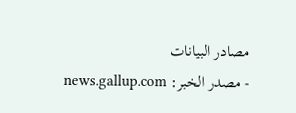مصادر البيانات
- مصدر الخبر: news.gallup.com